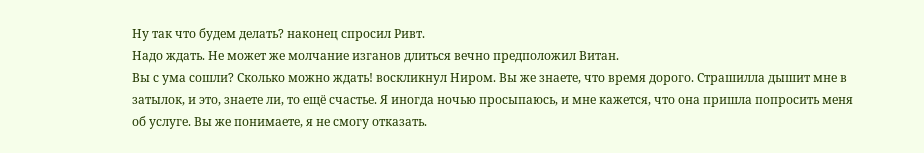Ну так что будем делать? наконец спросил Ривт.
Надо ждать. Не может же молчание изганов длиться вечно предположил Витан.
Вы с ума сошли? Сколько можно ждать! воскликнул Ниром. Вы же знаете, что время дорого. Страшилла дышит мне в затылок, и это, знаете ли, то ещё счастье. Я иногда ночью просыпаюсь, и мне кажется, что она пришла попросить меня об услуге. Вы же понимаете, я не смогу отказать.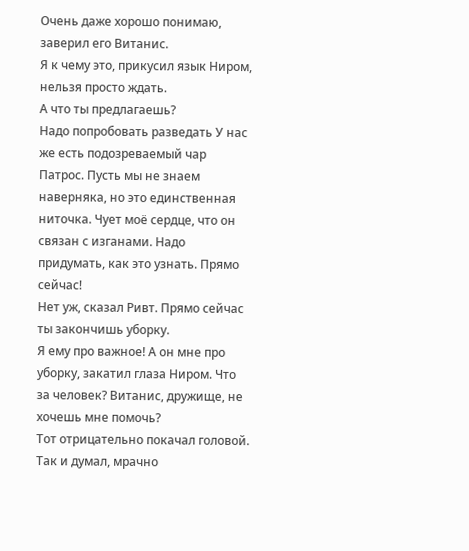Очень даже хорошо понимаю, заверил его Витанис.
Я к чему это, прикусил язык Ниром, нельзя просто ждать.
А что ты предлагаешь?
Надо попробовать разведать У нас же есть подозреваемый чар Патрос. Пусть мы не знаем наверняка, но это единственная ниточка. Чует моё сердце, что он связан с изганами. Надо придумать, как это узнать. Прямо сейчас!
Нет уж, сказал Ривт. Прямо сейчас ты закончишь уборку.
Я ему про важное! А он мне про уборку, закатил глаза Ниром. Что за человек? Витанис, дружище, не хочешь мне помочь?
Тот отрицательно покачал головой.
Так и думал, мрачно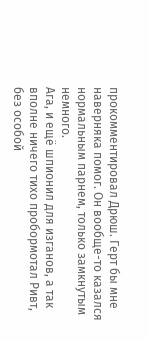прокомментировал Дрюш. Герт бы мне наверняка помог. Он вообще-то казался нормальным парнем, только замкнутым немного.
Ага, и ещё шпионил для изганов, а так вполне ничего тихо пробормотал Ривт, без особой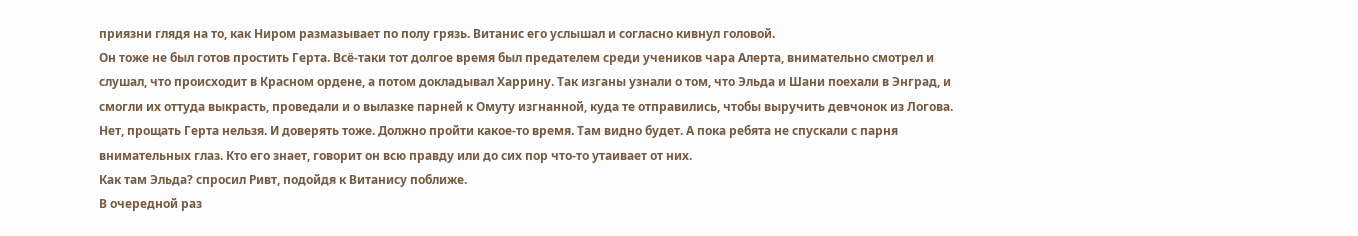приязни глядя на то, как Ниром размазывает по полу грязь. Витанис его услышал и согласно кивнул головой.
Он тоже не был готов простить Герта. Всё-таки тот долгое время был предателем среди учеников чара Алерта, внимательно смотрел и слушал, что происходит в Красном ордене, а потом докладывал Харрину. Так изганы узнали о том, что Эльда и Шани поехали в Энград, и смогли их оттуда выкрасть, проведали и о вылазке парней к Омуту изгнанной, куда те отправились, чтобы выручить девчонок из Логова.
Нет, прощать Герта нельзя. И доверять тоже. Должно пройти какое-то время. Там видно будет. А пока ребята не спускали с парня внимательных глаз. Кто его знает, говорит он всю правду или до сих пор что-то утаивает от них.
Как там Эльда? спросил Ривт, подойдя к Витанису поближе.
В очередной раз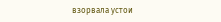взорвала устои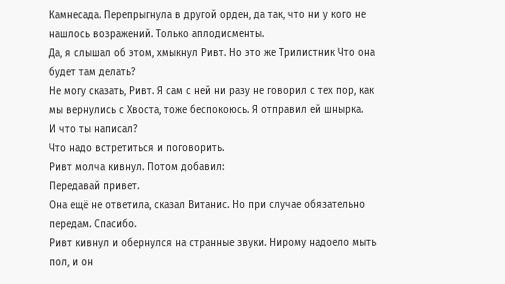Камнесада. Перепрыгнула в другой орден, да так, что ни у кого не нашлось возражений. Только аплодисменты.
Да, я слышал об этом, хмыкнул Ривт. Но это же Трилистник Что она будет там делать?
Не могу сказать, Ривт. Я сам с ней ни разу не говорил с тех пор, как мы вернулись с Хвоста, тоже беспокоюсь. Я отправил ей шнырка.
И что ты написал?
Что надо встретиться и поговорить.
Ривт молча кивнул. Потом добавил:
Передавай привет.
Она ещё не ответила, сказал Витанис. Но при случае обязательно передам. Спасибо.
Ривт кивнул и обернулся на странные звуки. Нирому надоело мыть пол, и он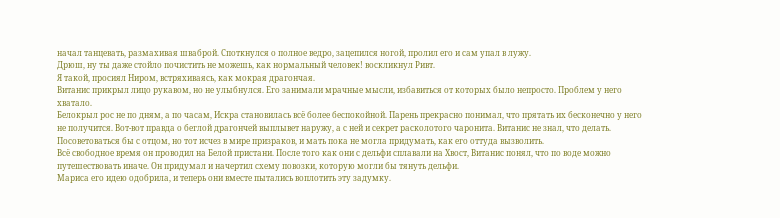начал танцевать, размахивая шваброй. Споткнулся о полное ведро, зацепился ногой, пролил его и сам упал в лужу.
Дрюш, ну ты даже стойло почистить не можешь, как нормальный человек! воскликнул Ривт.
Я такой, просиял Ниром, встряхиваясь, как мокрая драгончая.
Витанис прикрыл лицо рукавом, но не улыбнулся. Его занимали мрачные мысли, избавиться от которых было непросто. Проблем у него хватало.
Белокрыл рос не по дням, а по часам, Искра становилась всё более беспокойной. Парень прекрасно понимал, что прятать их бесконечно у него не получится. Вот-вот правда о беглой драгончей выплывет наружу, а с ней и секрет расколотого чаронита. Витанис не знал, что делать. Посоветоваться бы с отцом, но тот исчез в мире призраков, и мать пока не могла придумать, как его оттуда вызволить.
Всё свободное время он проводил на Белой пристани. После того как они с дельфи сплавали на Хвост, Витанис понял, что по воде можно путешествовать иначе. Он придумал и начертил схему повозки, которую могли бы тянуть дельфи.
Мариса его идею одобрила, и теперь они вместе пытались воплотить эту задумку.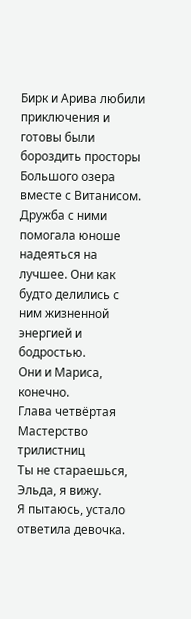Бирк и Арива любили приключения и готовы были бороздить просторы Большого озера вместе с Витанисом. Дружба с ними помогала юноше надеяться на лучшее. Они как будто делились с ним жизненной энергией и бодростью.
Они и Мариса, конечно.
Глава четвёртая Мастерство трилистниц
Ты не стараешься, Эльда, я вижу.
Я пытаюсь, устало ответила девочка.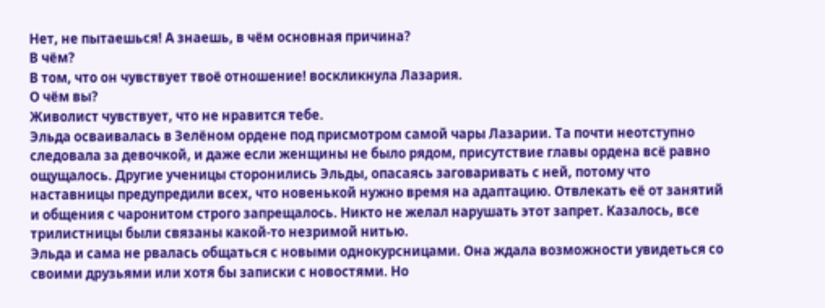Нет, не пытаешься! А знаешь, в чём основная причина?
В чём?
В том, что он чувствует твоё отношение! воскликнула Лазария.
О чём вы?
Живолист чувствует, что не нравится тебе.
Эльда осваивалась в Зелёном ордене под присмотром самой чары Лазарии. Та почти неотступно следовала за девочкой, и даже если женщины не было рядом, присутствие главы ордена всё равно ощущалось. Другие ученицы сторонились Эльды, опасаясь заговаривать с ней, потому что наставницы предупредили всех, что новенькой нужно время на адаптацию. Отвлекать её от занятий и общения с чаронитом строго запрещалось. Никто не желал нарушать этот запрет. Казалось, все трилистницы были связаны какой-то незримой нитью.
Эльда и сама не рвалась общаться с новыми однокурсницами. Она ждала возможности увидеться со своими друзьями или хотя бы записки с новостями. Но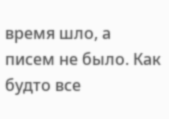время шло, а писем не было. Как будто все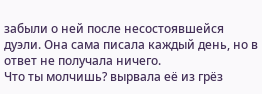забыли о ней после несостоявшейся дуэли. Она сама писала каждый день, но в ответ не получала ничего.
Что ты молчишь? вырвала её из грёз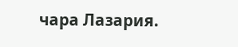чара Лазария.